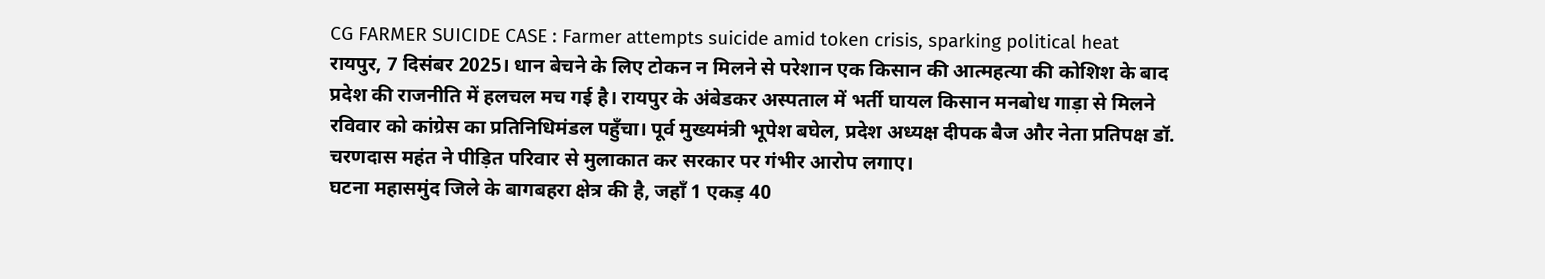CG FARMER SUICIDE CASE : Farmer attempts suicide amid token crisis, sparking political heat
रायपुर, 7 दिसंबर 2025। धान बेचने के लिए टोकन न मिलने से परेशान एक किसान की आत्महत्या की कोशिश के बाद प्रदेश की राजनीति में हलचल मच गई है। रायपुर के अंबेडकर अस्पताल में भर्ती घायल किसान मनबोध गाड़ा से मिलने रविवार को कांग्रेस का प्रतिनिधिमंडल पहुँचा। पूर्व मुख्यमंत्री भूपेश बघेल, प्रदेश अध्यक्ष दीपक बैज और नेता प्रतिपक्ष डॉ. चरणदास महंत ने पीड़ित परिवार से मुलाकात कर सरकार पर गंभीर आरोप लगाए।
घटना महासमुंद जिले के बागबहरा क्षेत्र की है, जहाँ 1 एकड़ 40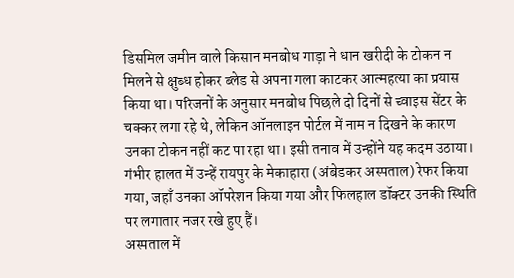डिसमिल जमीन वाले किसान मनबोध गाड़ा ने धान खरीदी के टोकन न मिलने से क्षुब्ध होकर ब्लेड से अपना गला काटकर आत्महत्या का प्रयास किया था। परिजनों के अनुसार मनबोध पिछले दो दिनों से च्वाइस सेंटर के चक्कर लगा रहे थे, लेकिन ऑनलाइन पोर्टल में नाम न दिखने के कारण उनका टोकन नहीं कट पा रहा था। इसी तनाव में उन्होंने यह कदम उठाया। गंभीर हालत में उन्हें रायपुर के मेकाहारा (अंबेडकर अस्पताल) रेफर किया गया, जहाँ उनका ऑपरेशन किया गया और फिलहाल डॉक्टर उनकी स्थिति पर लगातार नजर रखे हुए हैं।
अस्पताल में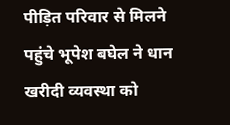पीड़ित परिवार से मिलने पहुंचे भूपेश बघेल ने धान खरीदी व्यवस्था को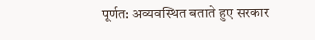पूर्णत: अव्यवस्थित बताते हुए सरकार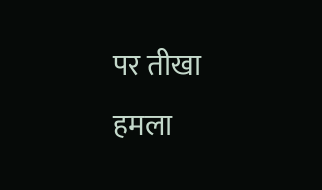पर तीखा हमला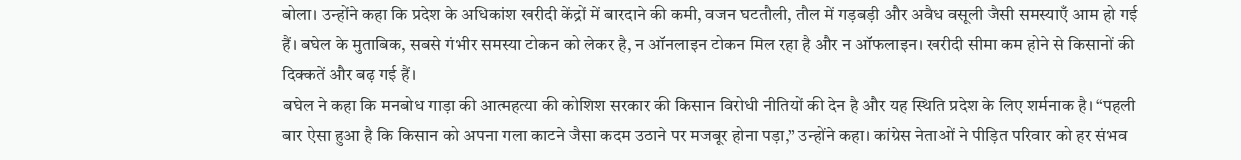बोला। उन्होंने कहा कि प्रदेश के अधिकांश खरीदी केंद्रों में बारदाने की कमी, वजन घटतौली, तौल में गड़बड़ी और अवैध वसूली जैसी समस्याएँ आम हो गई हैं। बघेल के मुताबिक, सबसे गंभीर समस्या टोकन को लेकर है, न ऑनलाइन टोकन मिल रहा है और न ऑफलाइन। खरीदी सीमा कम होने से किसानों की दिक्कतें और बढ़ गई हैं।
बघेल ने कहा कि मनबोध गाड़ा की आत्महत्या की कोशिश सरकार की किसान विरोधी नीतियों की देन है और यह स्थिति प्रदेश के लिए शर्मनाक है। “पहली बार ऐसा हुआ है कि किसान को अपना गला काटने जैसा कदम उठाने पर मजबूर होना पड़ा,” उन्होंने कहा। कांग्रेस नेताओं ने पीड़ित परिवार को हर संभव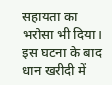सहायता का भरोसा भी दिया।
इस घटना के बाद धान खरीदी में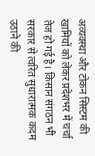अव्यवस्था और टोकन सिस्टम की खामियों को लेकर प्रदेशभर में चर्चा तेज हो गई है। किसान संगठन भी सरकार से त्वरित सुधारात्मक कदम उठाने की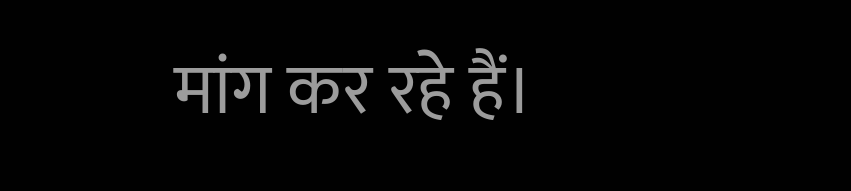मांग कर रहे हैं।